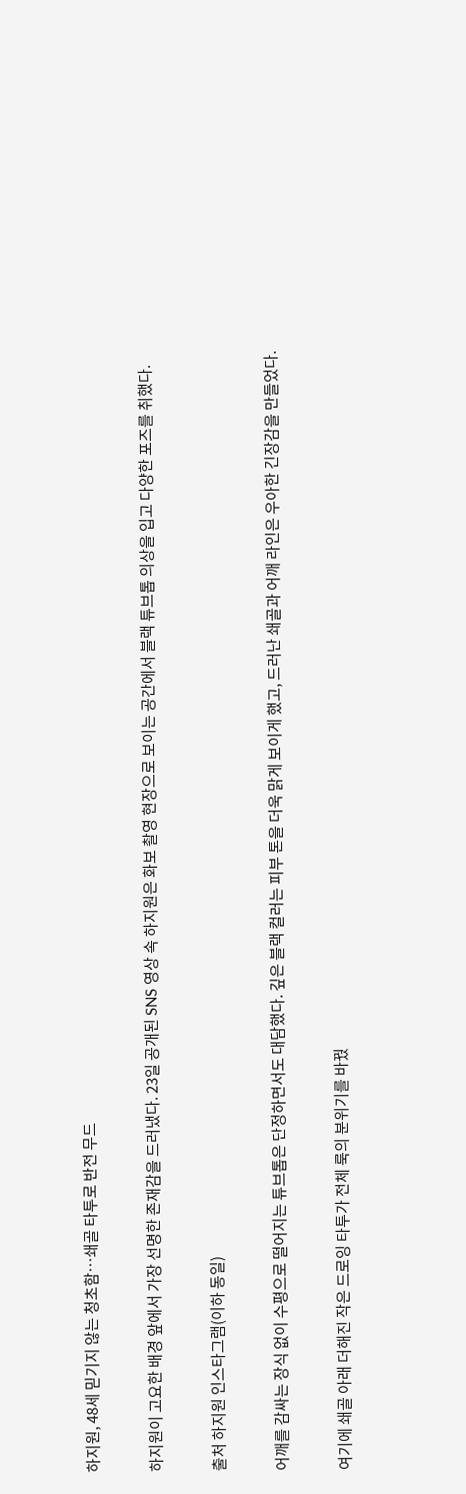하지원, 48세 믿기지 않는 청초함…쇄골 타투로 반전 무드

하지원이 고요한 배경 앞에서 가장 선명한 존재감을 드러냈다. 23일 공개된 SNS 영상 속 하지원은 화보 촬영 현장으로 보이는 공간에서 블랙 튜브톱 의상을 입고 다양한 포즈를 취했다.

출처 하지원 인스타그램(이하 동일)

어깨를 감싸는 장식 없이 수평으로 떨어지는 튜브톱은 단정하면서도 대담했다. 깊은 블랙 컬러는 피부 톤을 더욱 맑게 보이게 했고, 드러난 쇄골과 어깨 라인은 우아한 긴장감을 만들었다.

여기에 쇄골 아래 더해진 작은 드로잉 타투가 전체 룩의 분위기를 바꿨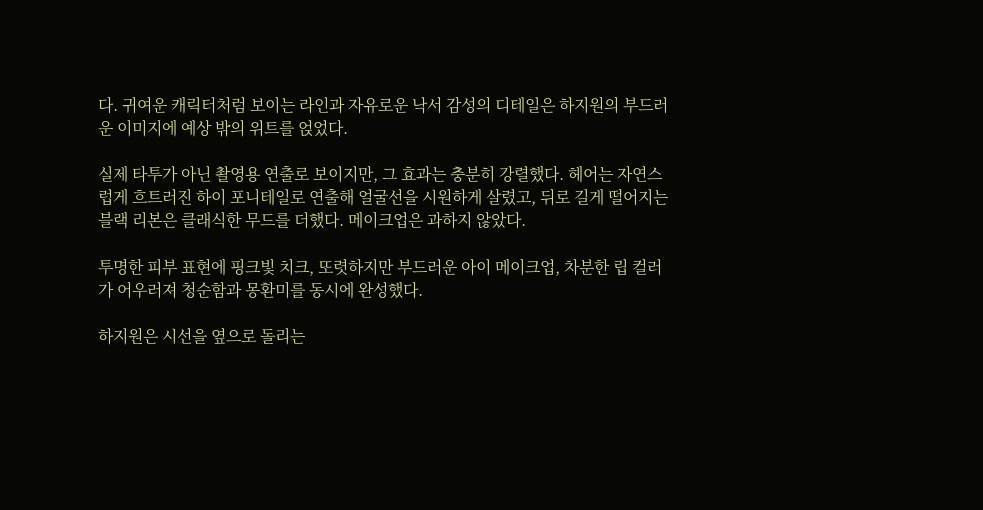다. 귀여운 캐릭터처럼 보이는 라인과 자유로운 낙서 감성의 디테일은 하지원의 부드러운 이미지에 예상 밖의 위트를 얹었다.

실제 타투가 아닌 촬영용 연출로 보이지만, 그 효과는 충분히 강렬했다. 헤어는 자연스럽게 흐트러진 하이 포니테일로 연출해 얼굴선을 시원하게 살렸고, 뒤로 길게 떨어지는 블랙 리본은 클래식한 무드를 더했다. 메이크업은 과하지 않았다.

투명한 피부 표현에 핑크빛 치크, 또렷하지만 부드러운 아이 메이크업, 차분한 립 컬러가 어우러져 청순함과 몽환미를 동시에 완성했다.

하지원은 시선을 옆으로 돌리는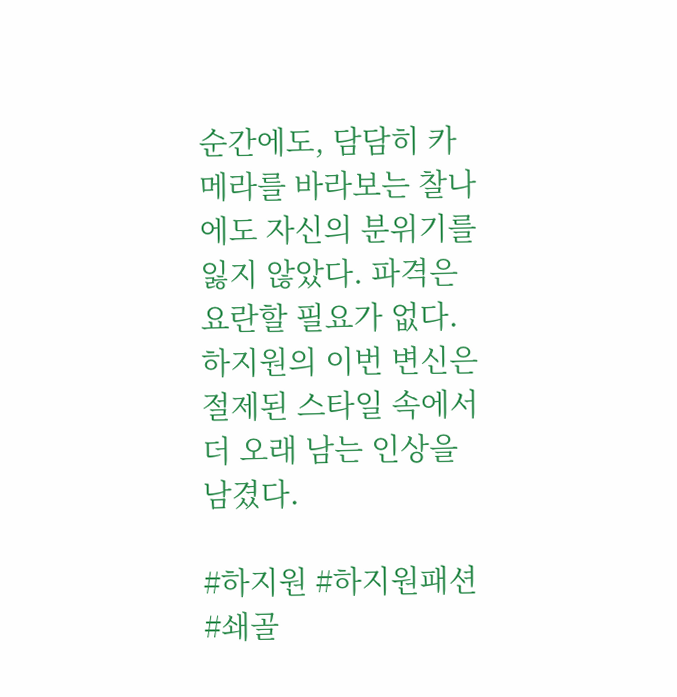순간에도, 담담히 카메라를 바라보는 찰나에도 자신의 분위기를 잃지 않았다. 파격은 요란할 필요가 없다. 하지원의 이번 변신은 절제된 스타일 속에서 더 오래 남는 인상을 남겼다.

#하지원 #하지원패션 #쇄골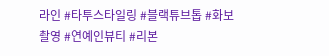라인 #타투스타일링 #블랙튜브톱 #화보촬영 #연예인뷰티 #리본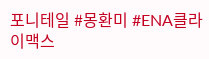포니테일 #몽환미 #ENA클라이맥스